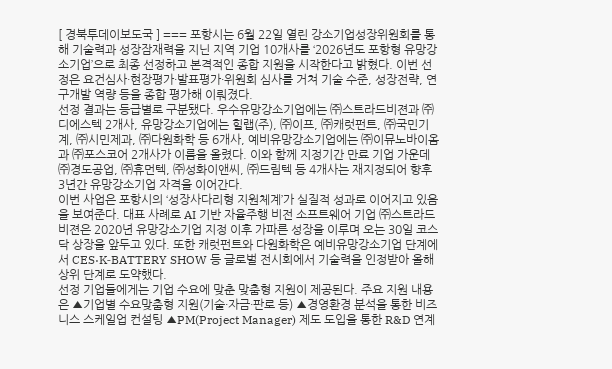[ 경북투데이보도국 ] === 포항시는 6월 22일 열린 강소기업성장위원회를 통해 기술력과 성장잠재력을 지닌 지역 기업 10개사를 ‘2026년도 포항형 유망강소기업’으로 최종 선정하고 본격적인 종합 지원을 시작한다고 밝혔다. 이번 선정은 요건심사·현장평가·발표평가·위원회 심사를 거쳐 기술 수준, 성장전략, 연구개발 역량 등을 종합 평가해 이뤄졌다.
선정 결과는 등급별로 구분됐다. 우수유망강소기업에는 ㈜스트라드비젼과 ㈜디에스텍 2개사, 유망강소기업에는 힐랩(주), ㈜이프, ㈜캐럿펀트, ㈜국민기계, ㈜시민제과, ㈜다원화학 등 6개사, 예비유망강소기업에는 ㈜이뮤노바이옴과 ㈜포스코어 2개사가 이름을 올렸다. 이와 함께 지정기간 만료 기업 가운데 ㈜경도공업, ㈜휴먼텍, ㈜성화이앤씨, ㈜드림텍 등 4개사는 재지정되어 향후 3년간 유망강소기업 자격을 이어간다.
이번 사업은 포항시의 ‘성장사다리형 지원체계’가 실질적 성과로 이어지고 있음을 보여준다. 대표 사례로 AI 기반 자율주행 비전 소프트웨어 기업 ㈜스트라드비젼은 2020년 유망강소기업 지정 이후 가파른 성장을 이루며 오는 30일 코스닥 상장을 앞두고 있다. 또한 캐럿펀트와 다원화학은 예비유망강소기업 단계에서 CES·K‑BATTERY SHOW 등 글로벌 전시회에서 기술력을 인정받아 올해 상위 단계로 도약했다.
선정 기업들에게는 기업 수요에 맞춘 맞춤형 지원이 제공된다. 주요 지원 내용은 ▲기업별 수요맞춤형 지원(기술·자금·판로 등) ▲경영환경 분석을 통한 비즈니스 스케일업 컨설팅 ▲PM(Project Manager) 제도 도입을 통한 R&D 연계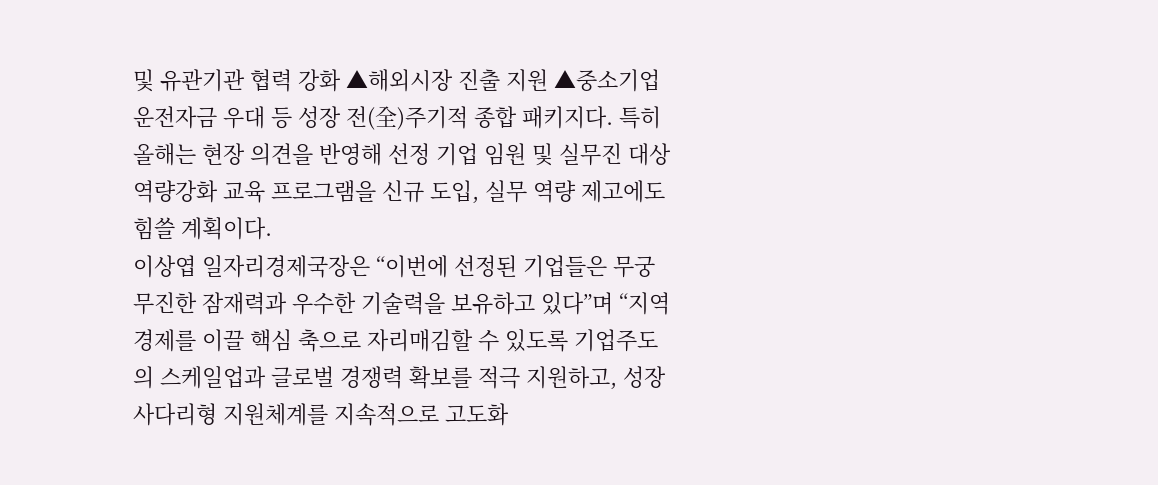및 유관기관 협력 강화 ▲해외시장 진출 지원 ▲중소기업 운전자금 우대 등 성장 전(全)주기적 종합 패키지다. 특히 올해는 현장 의견을 반영해 선정 기업 임원 및 실무진 대상 역량강화 교육 프로그램을 신규 도입, 실무 역량 제고에도 힘쓸 계획이다.
이상엽 일자리경제국장은 “이번에 선정된 기업들은 무궁무진한 잠재력과 우수한 기술력을 보유하고 있다”며 “지역경제를 이끌 핵심 축으로 자리매김할 수 있도록 기업주도의 스케일업과 글로벌 경쟁력 확보를 적극 지원하고, 성장사다리형 지원체계를 지속적으로 고도화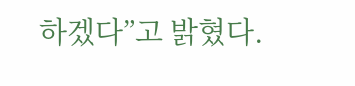하겠다”고 밝혔다.